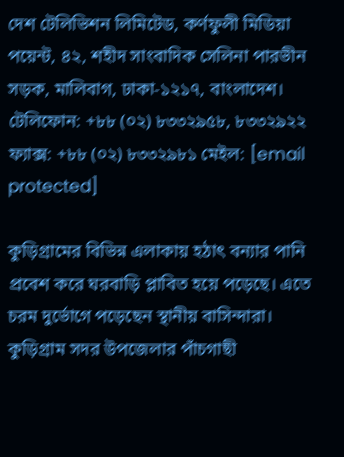দেশ টেলিভিশন লিমিটেড, কর্ণফুলী মিডিয়া পয়েন্ট, ৪২, শহীদ সাংবাদিক সেলিনা পারভীন সড়ক, মালিবাগ, ঢাকা-১২১৭, বাংলাদেশ।
টেলিফোন: +৮৮ (০২) ৮৩৩২৯৫৮, ৮৩৩২৯২২ ফ্যাক্স: +৮৮ (০২) ৮৩৩২৯৮১ মেইল: [email protected]

কুড়িগ্রামের বিভিন্ন এলাকায় হঠাৎ বন্যার পানি প্রবেশ করে ঘরবাড়ি প্লাবিত হয়ে পড়েছে। এতে চরম দুর্ভোগে পড়েছেন স্থানীয় বাসিন্দারা।
কুড়িগ্রাম সদর উপজেলার পাঁচগাছী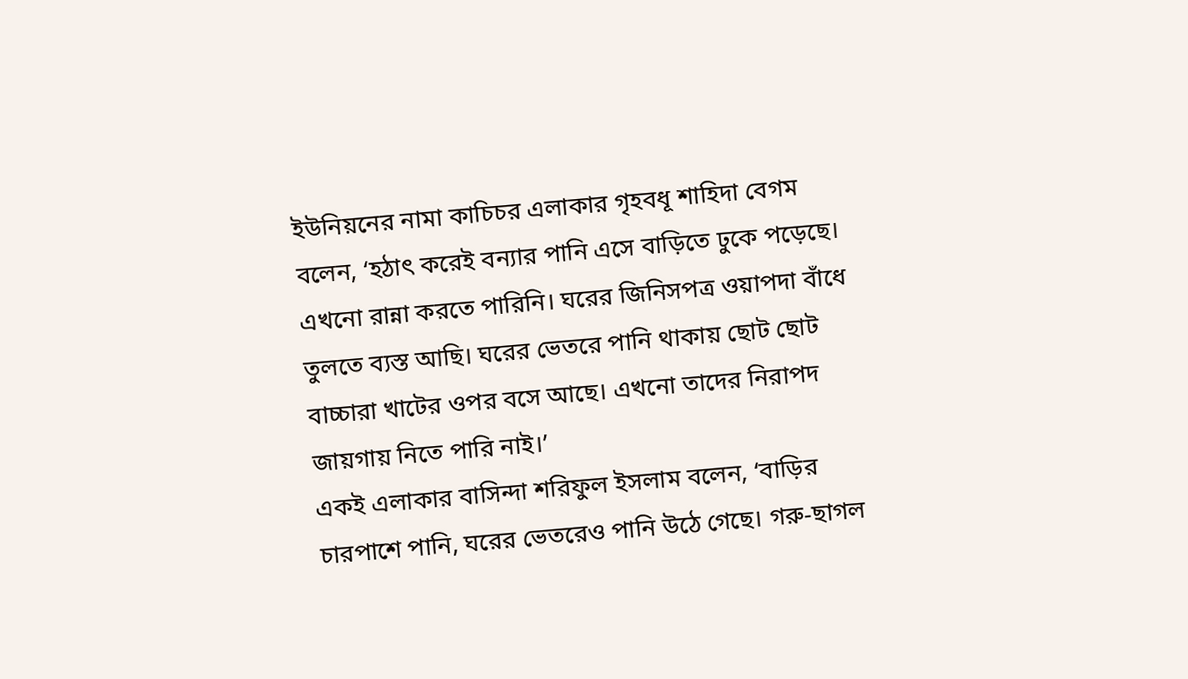ইউনিয়নের নামা কাচিচর এলাকার গৃহবধূ শাহিদা বেগম বলেন, ‘হঠাৎ করেই বন্যার পানি এসে বাড়িতে ঢুকে পড়েছে। এখনো রান্না করতে পারিনি। ঘরের জিনিসপত্র ওয়াপদা বাঁধে তুলতে ব্যস্ত আছি। ঘরের ভেতরে পানি থাকায় ছোট ছোট বাচ্চারা খাটের ওপর বসে আছে। এখনো তাদের নিরাপদ জায়গায় নিতে পারি নাই।’
একই এলাকার বাসিন্দা শরিফুল ইসলাম বলেন, ‘বাড়ির চারপাশে পানি, ঘরের ভেতরেও পানি উঠে গেছে। গরু-ছাগল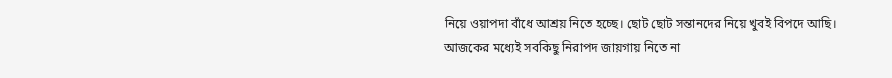নিয়ে ওয়াপদা বাঁধে আশ্রয় নিতে হচ্ছে। ছোট ছোট সন্তানদের নিয়ে খুবই বিপদে আছি। আজকের মধ্যেই সবকিছু নিরাপদ জায়গায় নিতে না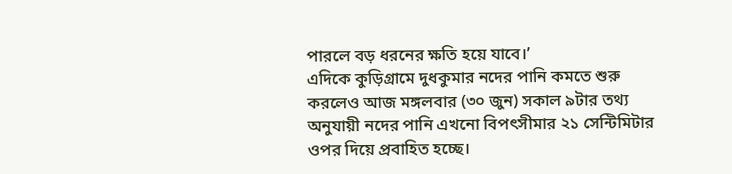পারলে বড় ধরনের ক্ষতি হয়ে যাবে।’
এদিকে কুড়িগ্রামে দুধকুমার নদের পানি কমতে শুরু করলেও আজ মঙ্গলবার (৩০ জুন) সকাল ৯টার তথ্য অনুযায়ী নদের পানি এখনো বিপৎসীমার ২১ সেন্টিমিটার ওপর দিয়ে প্রবাহিত হচ্ছে।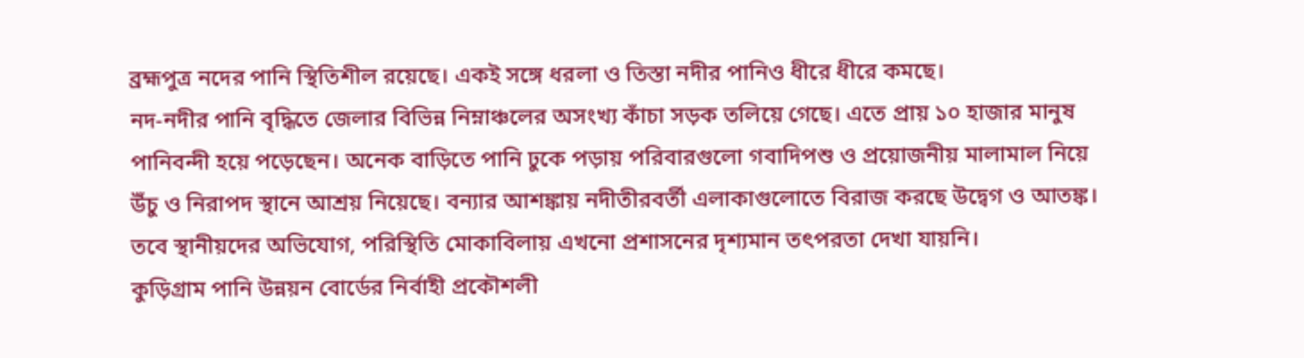ব্রহ্মপুত্র নদের পানি স্থিতিশীল রয়েছে। একই সঙ্গে ধরলা ও তিস্তা নদীর পানিও ধীরে ধীরে কমছে।
নদ-নদীর পানি বৃদ্ধিতে জেলার বিভিন্ন নিম্নাঞ্চলের অসংখ্য কাঁচা সড়ক তলিয়ে গেছে। এতে প্রায় ১০ হাজার মানুষ পানিবন্দী হয়ে পড়েছেন। অনেক বাড়িতে পানি ঢুকে পড়ায় পরিবারগুলো গবাদিপশু ও প্রয়োজনীয় মালামাল নিয়ে উঁচু ও নিরাপদ স্থানে আশ্রয় নিয়েছে। বন্যার আশঙ্কায় নদীতীরবর্তী এলাকাগুলোতে বিরাজ করছে উদ্বেগ ও আতঙ্ক।
তবে স্থানীয়দের অভিযোগ, পরিস্থিতি মোকাবিলায় এখনো প্রশাসনের দৃশ্যমান তৎপরতা দেখা যায়নি।
কুড়িগ্রাম পানি উন্নয়ন বোর্ডের নির্বাহী প্রকৌশলী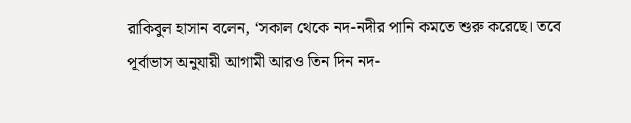রাকিবুল হাসান বলেন, ‘সকাল থেকে নদ-নদীর পানি কমতে শুরু করেছে। তবে পূর্বাভাস অনুযায়ী আগামী আরও তিন দিন নদ-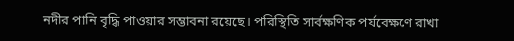নদীর পানি বৃদ্ধি পাওয়ার সম্ভাবনা রয়েছে। পরিস্থিতি সার্বক্ষণিক পর্যবেক্ষণে রাখা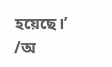হয়েছে।’
/অ